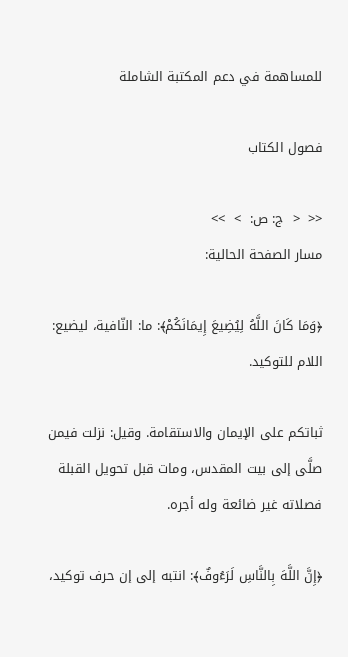للمساهمة في دعم المكتبة الشاملة

فصول الكتاب

<<  <  ج: ص:  >  >>
مسار الصفحة الحالية:

﴿وَمَا كَانَ اللَّهُ لِيُضِيعَ إِيمَانَكُمْ﴾: ما: النّافية، ليضيع: اللام للتوكيد.

ثباتكم على الإيمان والاستقامة. وقيل: نزلت فيمن صلَّى إلى بيت المقدس، ومات قبل تحويل القبلة فصلاته غير ضائعة وله أجره.

﴿إِنَّ اللَّهَ بِالنَّاسِ لَرَءُوفٌ﴾: انتبه إلى إن حرف توكيد،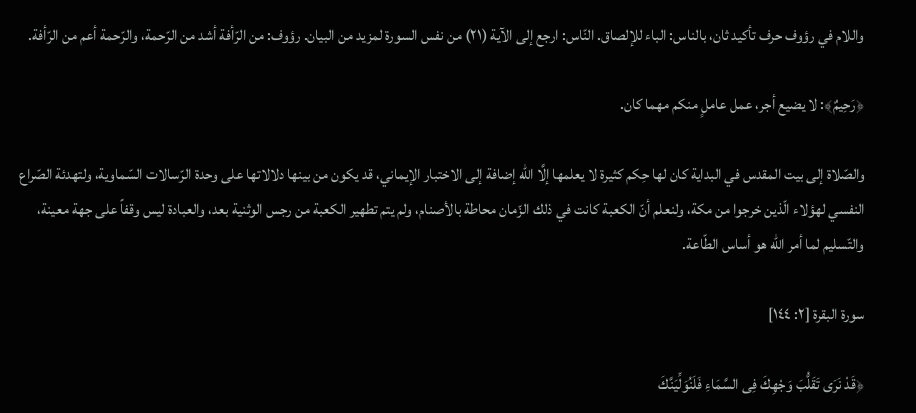واللام في رؤوف حرف تأكيد ثان، بالناس: الباء للإلصاق. النّاس: ارجع إلى الآية (٢١) من نفس السورة لمزيد من البيان. رؤوف: من الرّأفة أشد من الرّحمة، والرّحمة أعم من الرّأفة.

﴿رَحِيمٌ﴾: لا يضيع أجر، عمل عاملٍ منكم مهما كان.

والصّلاة إلى بيت المقدس في البداية كان لها حِكم كثيرة لا يعلمها إلَّا الله إضافة إلى الاختبار الإيماني، قد يكون من بينها دلالاتها على وحدة الرّسالات السّماوية، ولتهدئة الصّراع النفسي لهؤلاء الّذين خرجوا من مكة، ولنعلم أنّ الكعبة كانت في ذلك الزّمان محاطة بالأصنام، ولم يتم تطهير الكعبة من رجس الوثنية بعد، والعبادة ليس وقفاً على جهة معينة، والتّسليم لما أمر الله هو أساس الطّاعة.

سورة البقرة [٢: ١٤٤]

﴿قَدْ نَرَى تَقَلُّبَ وَجْهِكَ فِى السَّمَاءِ فَلَنُوَلِّيَنَّكَ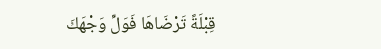قِبْلَةً تَرْضَاهَا فَوَلِّ وَجْهَكَ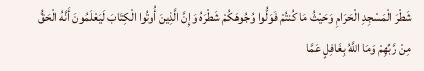شَطْرَ الْمَسْجِدِ الْحَرَامِ وَحَيْثُ مَا كُنتُمْ فَوَلُّوا وُجُوهَكُمْ شَطْرَهُ وَإِنَّ الَّذِينَ أُوتُوا الْكِتَابَ لَيَعْلَمُونَ أَنَّهُ الْحَقُّ مِنْ رَّبِّهِمْ وَمَا اللَّهُ بِغَافِلٍ عَمَّا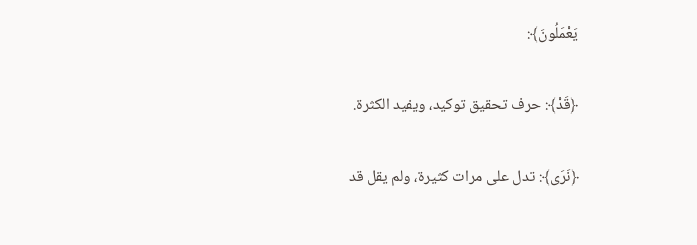يَعْمَلُونَ﴾:

﴿قَدْ﴾: حرف تحقيق توكيد، ويفيد الكثرة.

﴿نَرَى﴾: تدل على مرات كثيرة، ولم يقل قد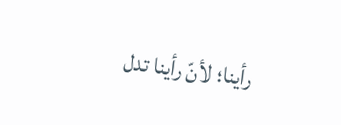رأينا؛ لأنّ رأينا تدل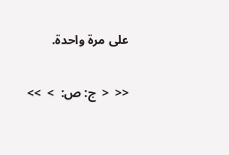على مرة واحدة.

<<  <  ج: ص:  >  >>